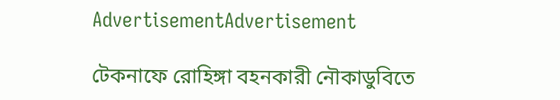AdvertisementAdvertisement

টেকনাফে রোহিঙ্গা বহনকারী নৌকাডুবিতে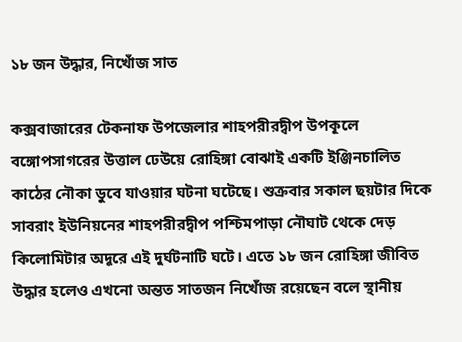১৮ জন উদ্ধার, নিখোঁজ সাত

কক্সবাজারের টেকনাফ উপজেলার শাহপরীরদ্বীপ উপকূলে বঙ্গোপসাগরের উত্তাল ঢেউয়ে রোহিঙ্গা বোঝাই একটি ইঞ্জিনচালিত কাঠের নৌকা ডুবে যাওয়ার ঘটনা ঘটেছে। শুক্রবার সকাল ছয়টার দিকে সাবরাং ইউনিয়নের শাহপরীরদ্বীপ পশ্চিমপাড়া নৌঘাট থেকে দেড় কিলোমিটার অদূরে এই দুর্ঘটনাটি ঘটে। এতে ১৮ জন রোহিঙ্গা জীবিত উদ্ধার হলেও এখনো অন্তত সাতজন নিখোঁজ রয়েছেন বলে স্থানীয়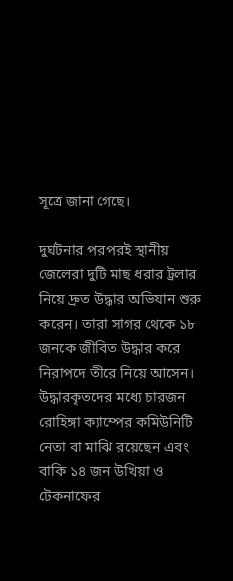সূত্রে জানা গেছে।

দুর্ঘটনার পরপরই স্থানীয় জেলেরা দুটি মাছ ধরার ট্রলার নিয়ে দ্রুত উদ্ধার অভিযান শুরু করেন। তারা সাগর থেকে ১৮ জনকে জীবিত উদ্ধার করে নিরাপদে তীরে নিয়ে আসেন। উদ্ধারকৃতদের মধ্যে চারজন রোহিঙ্গা ক্যাম্পের কমিউনিটি নেতা বা মাঝি রয়েছেন এবং বাকি ১৪ জন উখিয়া ও টেকনাফের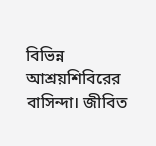বিভিন্ন আশ্রয়শিবিরের বাসিন্দা। জীবিত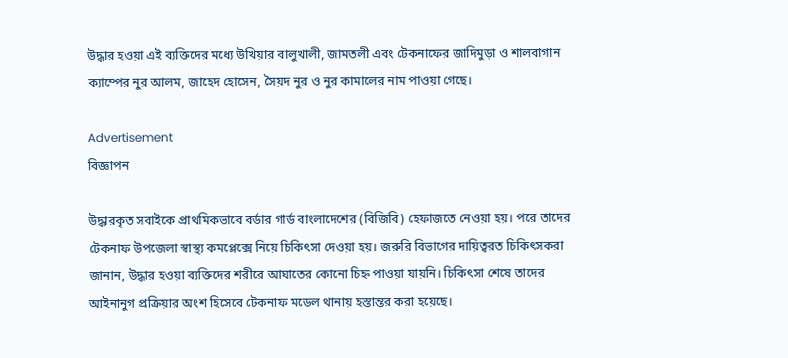উদ্ধার হওয়া এই ব্যক্তিদের মধ্যে উখিয়ার বালুখালী, জামতলী এবং টেকনাফের জাদিমুড়া ও শালবাগান ক্যাম্পের নুর আলম, জাহেদ হোসেন, সৈয়দ নুর ও নুর কামালের নাম পাওয়া গেছে।

Advertisement
বিজ্ঞাপন

উদ্ধারকৃত সবাইকে প্রাথমিকভাবে বর্ডার গার্ড বাংলাদেশের (বিজিবি) হেফাজতে নেওয়া হয়। পরে তাদের টেকনাফ উপজেলা স্বাস্থ্য কমপ্লেক্সে নিয়ে চিকিৎসা দেওয়া হয়। জরুরি বিভাগের দায়িত্বরত চিকিৎসকরা জানান, উদ্ধার হওয়া ব্যক্তিদের শরীরে আঘাতের কোনো চিহ্ন পাওয়া যায়নি। চিকিৎসা শেষে তাদের আইনানুগ প্রক্রিয়ার অংশ হিসেবে টেকনাফ মডেল থানায় হস্তান্তর করা হয়েছে।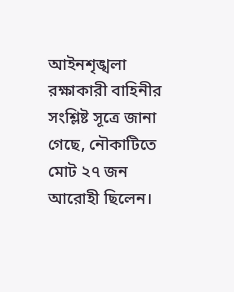আইনশৃঙ্খলা রক্ষাকারী বাহিনীর সংশ্লিষ্ট সূত্রে জানা গেছে, নৌকাটিতে মোট ২৭ জন আরোহী ছিলেন।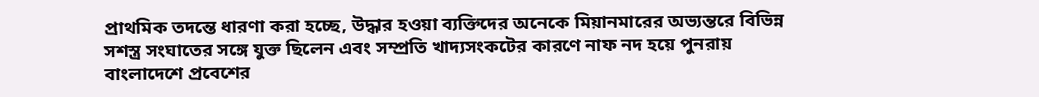প্রাথমিক তদন্তে ধারণা করা হচ্ছে, উদ্ধার হওয়া ব্যক্তিদের অনেকে মিয়ানমারের অভ্যন্তরে বিভিন্ন সশস্ত্র সংঘাতের সঙ্গে যুক্ত ছিলেন এবং সম্প্রতি খাদ্যসংকটের কারণে নাফ নদ হয়ে পুনরায় বাংলাদেশে প্রবেশের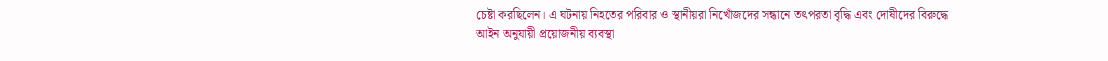চেষ্টা করছিলেন। এ ঘটনায় নিহতের পরিবার ও স্থানীয়রা নিখোঁজদের সন্ধানে তৎপরতা বৃদ্ধি এবং দোষীদের বিরুদ্ধে আইন অনুযায়ী প্রয়োজনীয় ব্যবস্থা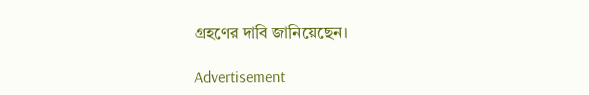গ্রহণের দাবি জানিয়েছেন।

Advertisement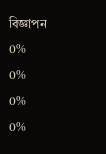বিজ্ঞাপন
0%
0%
0%
0%